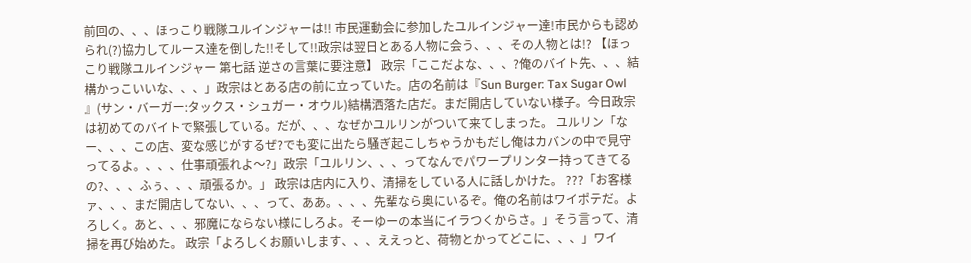前回の、、、ほっこり戦隊ユルインジャーは!! 市民運動会に参加したユルインジャー達!市民からも認められ(?)協力してルース達を倒した!!そして!!政宗は翌日とある人物に会う、、、その人物とは!? 【ほっこり戦隊ユルインジャー 第七話 逆さの言葉に要注意】 政宗「ここだよな、、、?俺のバイト先、、、結構かっこいいな、、、」政宗はとある店の前に立っていた。店の名前は『Sun Burger: Tax Sugar Owl 』(サン・バーガー:タックス・シュガー・オウル)結構洒落た店だ。まだ開店していない様子。今日政宗は初めてのバイトで緊張している。だが、、、なぜかユルリンがついて来てしまった。 ユルリン「なー、、、この店、変な感じがするぜ?でも変に出たら騒ぎ起こしちゃうかもだし俺はカバンの中で見守ってるよ。、、、仕事頑張れよ〜?」政宗「ユルリン、、、ってなんでパワープリンター持ってきてるの?、、、ふぅ、、、頑張るか。」 政宗は店内に入り、清掃をしている人に話しかけた。 ???「お客様ァ、、、まだ開店してない、、、って、ああ。、、、先輩なら奥にいるぞ。俺の名前はワイポテだ。よろしく。あと、、、邪魔にならない様にしろよ。そーゆーの本当にイラつくからさ。」そう言って、清掃を再び始めた。 政宗「よろしくお願いします、、、ええっと、荷物とかってどこに、、、」ワイ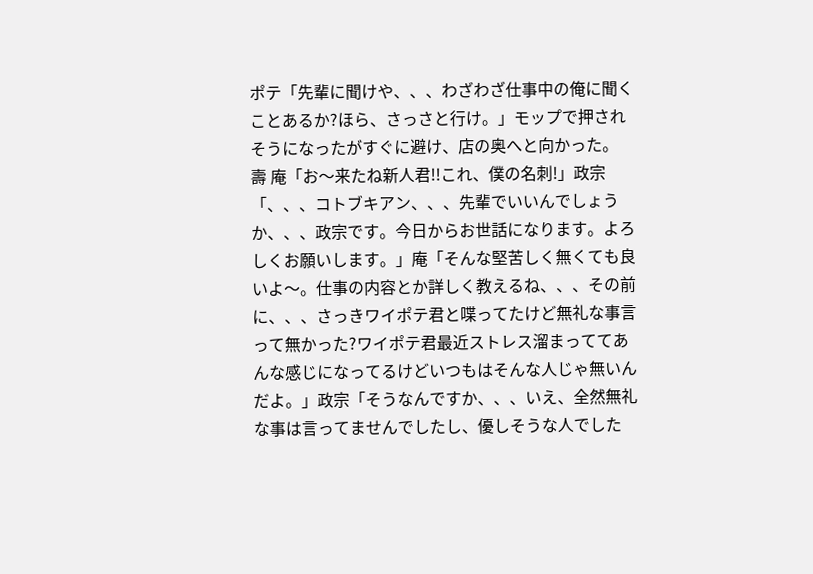ポテ「先輩に聞けや、、、わざわざ仕事中の俺に聞くことあるか?ほら、さっさと行け。」モップで押されそうになったがすぐに避け、店の奥へと向かった。 壽 庵「お〜来たね新人君!!これ、僕の名刺!」政宗「、、、コトブキアン、、、先輩でいいんでしょうか、、、政宗です。今日からお世話になります。よろしくお願いします。」庵「そんな堅苦しく無くても良いよ〜。仕事の内容とか詳しく教えるね、、、その前に、、、さっきワイポテ君と喋ってたけど無礼な事言って無かった?ワイポテ君最近ストレス溜まっててあんな感じになってるけどいつもはそんな人じゃ無いんだよ。」政宗「そうなんですか、、、いえ、全然無礼な事は言ってませんでしたし、優しそうな人でした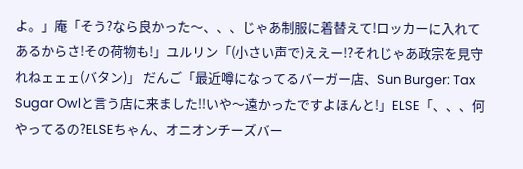よ。」庵「そう?なら良かった〜、、、じゃあ制服に着替えて!ロッカーに入れてあるからさ!その荷物も!」ユルリン「(小さい声で)ええー!?それじゃあ政宗を見守れねェェェ(バタン)」 だんご「最近噂になってるバーガー店、Sun Burger: Tax Sugar Owlと言う店に来ました!!いや〜遠かったですよほんと!」ELSE「、、、何やってるの?ELSEちゃん、オニオンチーズバー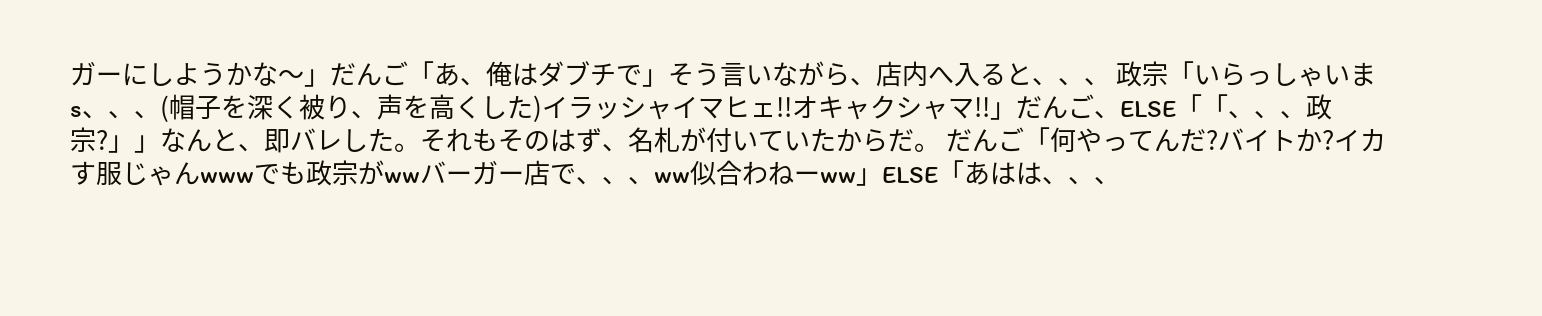ガーにしようかな〜」だんご「あ、俺はダブチで」そう言いながら、店内へ入ると、、、 政宗「いらっしゃいまs、、、(帽子を深く被り、声を高くした)イラッシャイマヒェ!!オキャクシャマ!!」だんご、ELSE「「、、、政宗?」」なんと、即バレした。それもそのはず、名札が付いていたからだ。 だんご「何やってんだ?バイトか?イカす服じゃんwwwでも政宗がwwバーガー店で、、、ww似合わねーww」ELSE「あはは、、、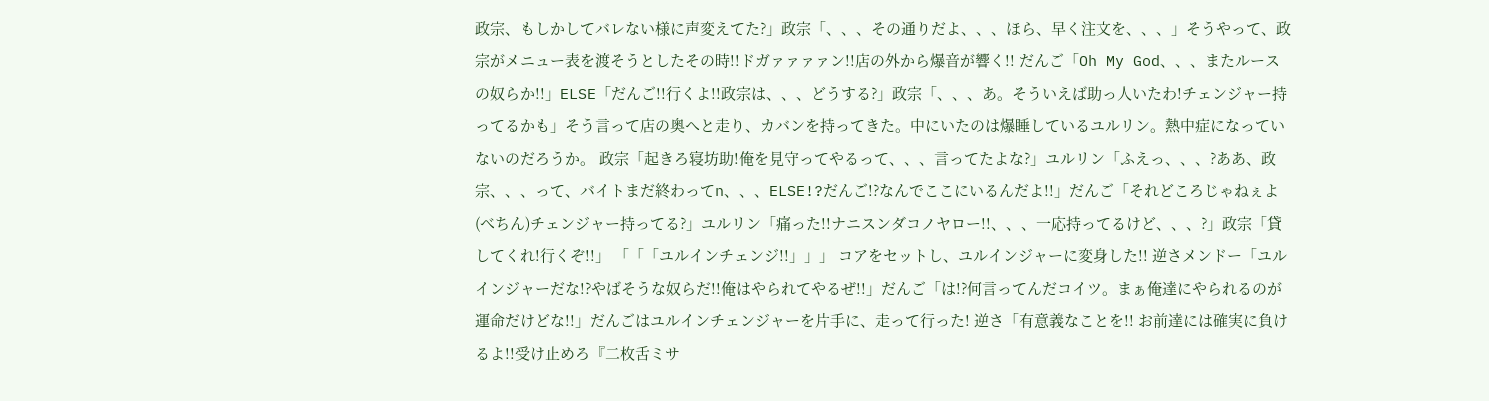政宗、もしかしてバレない様に声変えてた?」政宗「、、、その通りだよ、、、ほら、早く注文を、、、」そうやって、政宗がメニュー表を渡そうとしたその時!!ドガァァァァン!!店の外から爆音が響く!! だんご「Oh My God、、、またルースの奴らか!!」ELSE「だんご!!行くよ!!政宗は、、、どうする?」政宗「、、、あ。そういえば助っ人いたわ!チェンジャー持ってるかも」そう言って店の奥へと走り、カバンを持ってきた。中にいたのは爆睡しているユルリン。熱中症になっていないのだろうか。 政宗「起きろ寝坊助!俺を見守ってやるって、、、言ってたよな?」ユルリン「ふえっ、、、?ああ、政宗、、、って、バイトまだ終わってn、、、ELSE!?だんご!?なんでここにいるんだよ!!」だんご「それどころじゃねぇよ(べちん)チェンジャー持ってる?」ユルリン「痛った!!ナニスンダコノヤロー!!、、、一応持ってるけど、、、?」政宗「貸してくれ!行くぞ!!」 「「「ユルインチェンジ!!」」」 コアをセットし、ユルインジャーに変身した!! 逆さメンドー「ユルインジャーだな!?やばそうな奴らだ!!俺はやられてやるぜ!!」だんご「は!?何言ってんだコイツ。まぁ俺達にやられるのが運命だけどな!!」だんごはユルインチェンジャーを片手に、走って行った! 逆さ「有意義なことを!! お前達には確実に負けるよ!!受け止めろ『二枚舌ミサ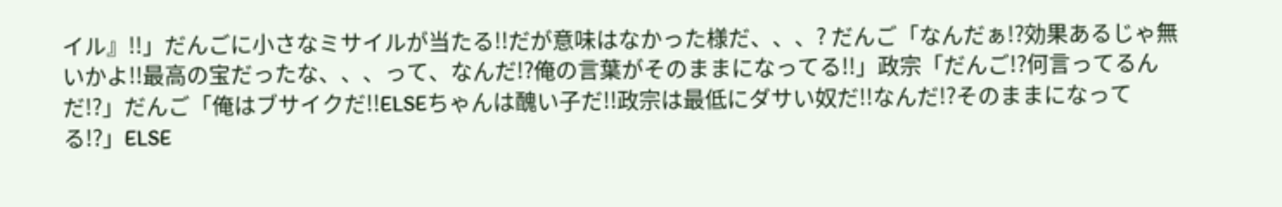イル』!!」だんごに小さなミサイルが当たる!!だが意味はなかった様だ、、、? だんご「なんだぁ!?効果あるじゃ無いかよ!!最高の宝だったな、、、って、なんだ!?俺の言葉がそのままになってる!!」政宗「だんご!?何言ってるんだ!?」だんご「俺はブサイクだ!!ELSEちゃんは醜い子だ!!政宗は最低にダサい奴だ!!なんだ!?そのままになってる!?」ELSE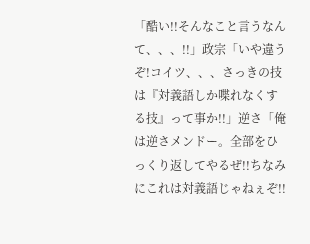「酷い!!そんなこと言うなんて、、、!!」政宗「いや違うぞ!コイツ、、、さっきの技は『対義語しか喋れなくする技』って事か!!」逆さ「俺は逆さメンドー。全部をひっくり返してやるぜ!!ちなみにこれは対義語じゃねぇぞ!!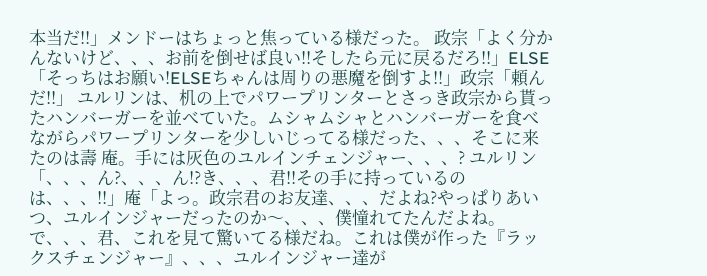本当だ!!」メンドーはちょっと焦っている様だった。 政宗「よく分かんないけど、、、お前を倒せば良い!!そしたら元に戻るだろ!!」ELSE「そっちはお願い!ELSEちゃんは周りの悪魔を倒すよ!!」政宗「頼んだ!!」 ユルリンは、机の上でパワープリンターとさっき政宗から貰ったハンバーガーを並べていた。ムシャムシャとハンバーガーを食べながらパワープリンターを少しいじってる様だった、、、そこに来たのは壽 庵。手には灰色のユルインチェンジャー、、、? ユルリン「、、、ん?、、、ん!?き、、、君!!その手に持っているのは、、、!!」庵「よっ。政宗君のお友達、、、だよね?やっぱりあいつ、ユルインジャーだったのか〜、、、僕憧れてたんだよね。で、、、君、これを見て驚いてる様だね。これは僕が作った『ラックスチェンジャー』、、、ユルインジャー達が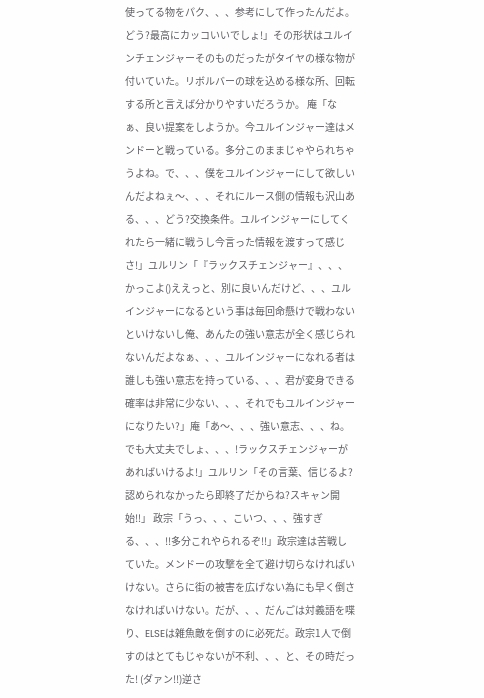使ってる物をパク、、、参考にして作ったんだよ。どう?最高にカッコいいでしょ!」その形状はユルインチェンジャーそのものだったがタイヤの様な物が付いていた。リボルバーの球を込める様な所、回転する所と言えば分かりやすいだろうか。 庵「なぁ、良い提案をしようか。今ユルインジャー達はメンドーと戦っている。多分このままじゃやられちゃうよね。で、、、僕をユルインジャーにして欲しいんだよねぇ〜、、、それにルース側の情報も沢山ある、、、どう?交換条件。ユルインジャーにしてくれたら一緒に戦うし今言った情報を渡すって感じさ!」ユルリン「『ラックスチェンジャー』、、、かっこよ()ええっと、別に良いんだけど、、、ユルインジャーになるという事は毎回命懸けで戦わないといけないし俺、あんたの強い意志が全く感じられないんだよなぁ、、、ユルインジャーになれる者は誰しも強い意志を持っている、、、君が変身できる確率は非常に少ない、、、それでもユルインジャーになりたい?」庵「あ〜、、、強い意志、、、ね。でも大丈夫でしょ、、、!ラックスチェンジャーがあればいけるよ!」ユルリン「その言葉、信じるよ?認められなかったら即終了だからね?スキャン開始‼」 政宗「うっ、、、こいつ、、、強すぎる、、、!!多分これやられるぞ!!」政宗達は苦戦していた。メンドーの攻撃を全て避け切らなければいけない。さらに街の被害を広げない為にも早く倒さなければいけない。だが、、、だんごは対義語を喋り、ELSEは雑魚敵を倒すのに必死だ。政宗1人で倒すのはとてもじゃないが不利、、、と、その時だった! (ダァン!!)逆さ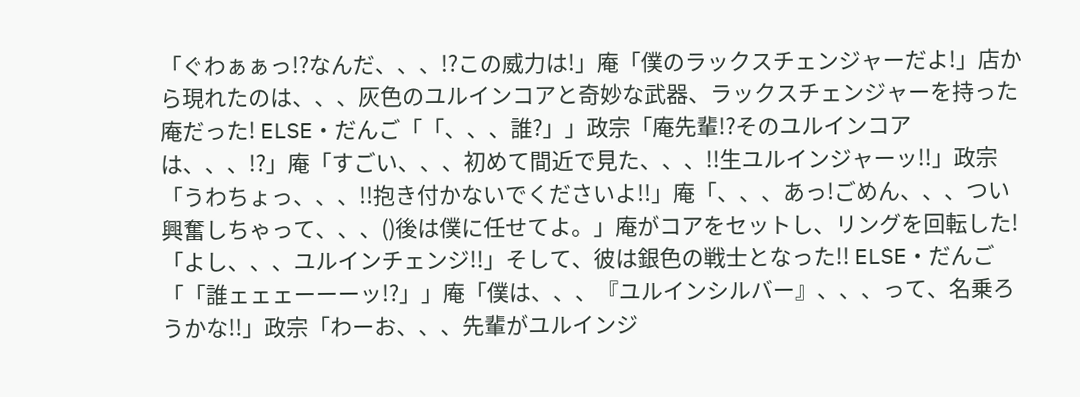「ぐわぁぁっ!?なんだ、、、!?この威力は!」庵「僕のラックスチェンジャーだよ!」店から現れたのは、、、灰色のユルインコアと奇妙な武器、ラックスチェンジャーを持った庵だった! ELSE・だんご「「、、、誰?」」政宗「庵先輩!?そのユルインコアは、、、!?」庵「すごい、、、初めて間近で見た、、、!!生ユルインジャーッ!!」政宗「うわちょっ、、、!!抱き付かないでくださいよ!!」庵「、、、あっ!ごめん、、、つい興奮しちゃって、、、()後は僕に任せてよ。」庵がコアをセットし、リングを回転した! 「よし、、、ユルインチェンジ!!」そして、彼は銀色の戦士となった!! ELSE・だんご「「誰ェェェーーーッ!?」」庵「僕は、、、『ユルインシルバー』、、、って、名乗ろうかな!!」政宗「わーお、、、先輩がユルインジ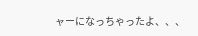ャーになっちゃったよ、、、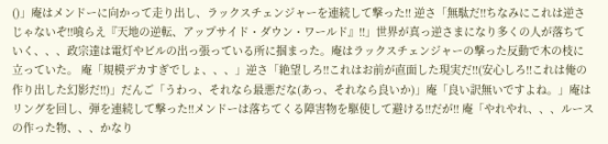()」庵はメンドーに向かって走り出し、ラックスチェンジャーを連続して撃った!! 逆さ「無駄だ!!ちなみにこれは逆さじゃないぞ!!喰らえ『天地の逆転、アップサイド・ダウン・ワールド』!!」世界が真っ逆さまになり多くの人が落ちていく、、、政宗達は電灯やビルの出っ張っている所に掴まった。庵はラックスチェンジャーの撃った反動で木の枝に立っていた。 庵「規模デカすぎでしょ、、、」逆さ「絶望しろ!!これはお前が直面した現実だ!!(安心しろ!!これは俺の作り出した幻影だ!!)」だんご「うわっ、それなら最悪だな(あっ、それなら良いか)」庵「良い訳無いですよね。」庵はリングを回し、弾を連続して撃った!!メンドーは落ちてくる障害物を駆使して避ける!!だが!! 庵「やれやれ、、、ルースの作った物、、、かなり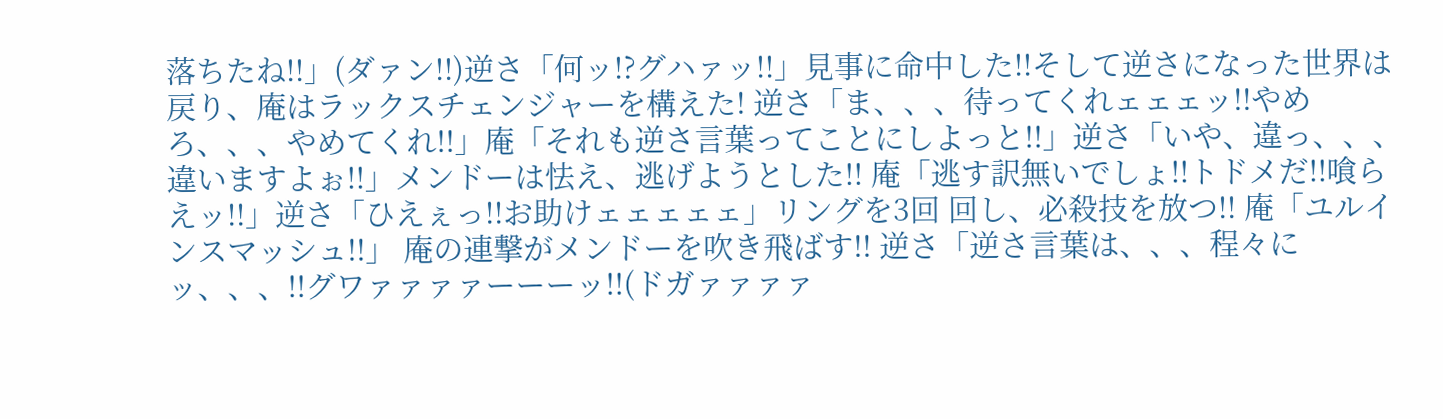落ちたね!!」(ダァン!!)逆さ「何ッ!?グハァッ!!」見事に命中した!!そして逆さになった世界は戻り、庵はラックスチェンジャーを構えた! 逆さ「ま、、、待ってくれェェェッ!!やめろ、、、やめてくれ!!」庵「それも逆さ言葉ってことにしよっと!!」逆さ「いや、違っ、、、違いますよぉ!!」メンドーは怯え、逃げようとした!! 庵「逃す訳無いでしょ!!トドメだ!!喰らえッ!!」逆さ「ひえぇっ!!お助けェェェェェ」リングを3回 回し、必殺技を放つ!! 庵「ユルインスマッシュ!!」 庵の連撃がメンドーを吹き飛ばす!! 逆さ「逆さ言葉は、、、程々にッ、、、!!グワァァァァーーーッ!!(ドガァァァァ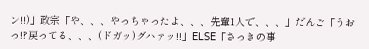ン!!)」政宗「や、、、やっちゃったよ、、、先輩1人で、、、」だんご「うおっ!?戻ってる、、、(ドガッ)グハァッ!!」ELSE「さっきの事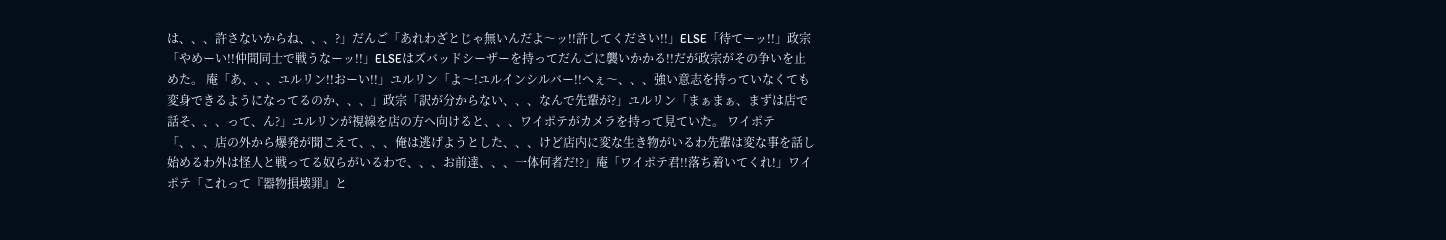は、、、許さないからね、、、?」だんご「あれわざとじゃ無いんだよ〜ッ!!許してください!!」ELSE「待てーッ!!」政宗「やめーい!!仲間同士で戦うなーッ!!」ELSEはズバッドシーザーを持ってだんごに襲いかかる!!だが政宗がその争いを止めた。 庵「あ、、、ユルリン!!おーい!!」ユルリン「よ〜!ユルインシルバー!!へぇ〜、、、強い意志を持っていなくても変身できるようになってるのか、、、」政宗「訳が分からない、、、なんで先輩が?」ユルリン「まぁまぁ、まずは店で話そ、、、って、ん?」ユルリンが視線を店の方へ向けると、、、ワイポテがカメラを持って見ていた。 ワイポテ「、、、店の外から爆発が聞こえて、、、俺は逃げようとした、、、けど店内に変な生き物がいるわ先輩は変な事を話し始めるわ外は怪人と戦ってる奴らがいるわで、、、お前達、、、一体何者だ!?」庵「ワイポテ君!!落ち着いてくれ!」ワイポテ「これって『器物損壊罪』と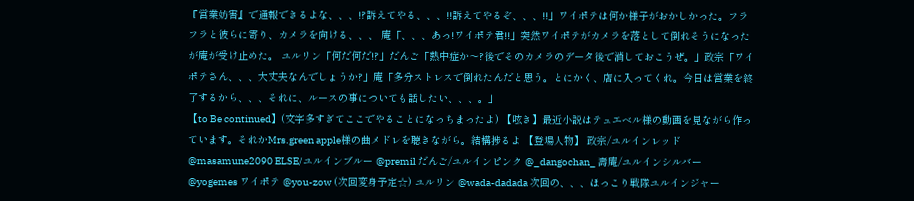『営業妨害』で通報できるよな、、、!?訴えてやる、、、!!訴えてやるぞ、、、!!」ワイポテは何か様子がおかしかった。フラフラと彼らに寄り、カメラを向ける、、、 庵「、、、あっ!ワイポテ君!!」突然ワイポテがカメラを落として倒れそうになったが庵が受け止めた。 ユルリン「何だ何だ!?」だんご「熱中症か〜?後でそのカメラのデータ後で消しておこうぜ。」政宗「ワイポテさん、、、大丈夫なんでしょうか?」庵「多分ストレスで倒れたんだと思う。とにかく、店に入ってくれ。今日は営業を終了するから、、、それに、ルースの事についても話したい、、、。」
【to Be continued】(文字多すぎてここでやることになっちまったよ) 【呟き】最近小説はテュエベル様の動画を見ながら作っています。それかMrs.green apple様の曲メドレを聴きながら。結構捗るよ 【登場人物】 政宗/ユルインレッド @masamune2090 ELSE/ユルインブルー @premil だんご/ユルインピンク @_dangochan_ 壽庵/ユルインシルバー @yogemes ワイポテ @you-zow (次回変身予定☆) ユルリン @wada-dadada 次回の、、、ほっこり戦隊ユルインジャー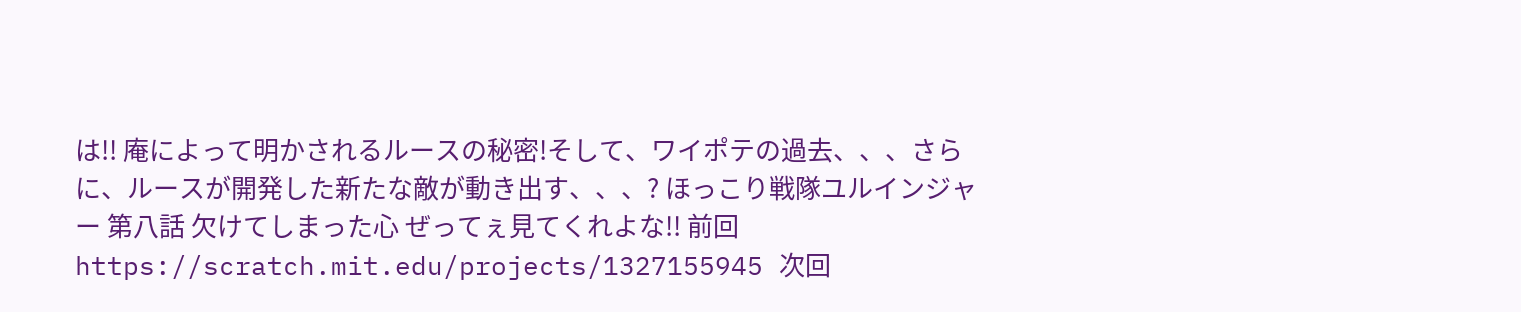は!! 庵によって明かされるルースの秘密!そして、ワイポテの過去、、、さらに、ルースが開発した新たな敵が動き出す、、、? ほっこり戦隊ユルインジャー 第八話 欠けてしまった心 ぜってぇ見てくれよな!! 前回 https://scratch.mit.edu/projects/1327155945 次回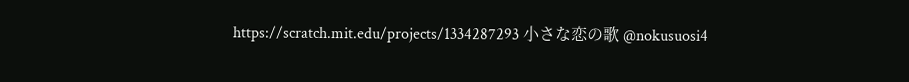https://scratch.mit.edu/projects/1334287293 小さな恋の歌 @nokusuosi4